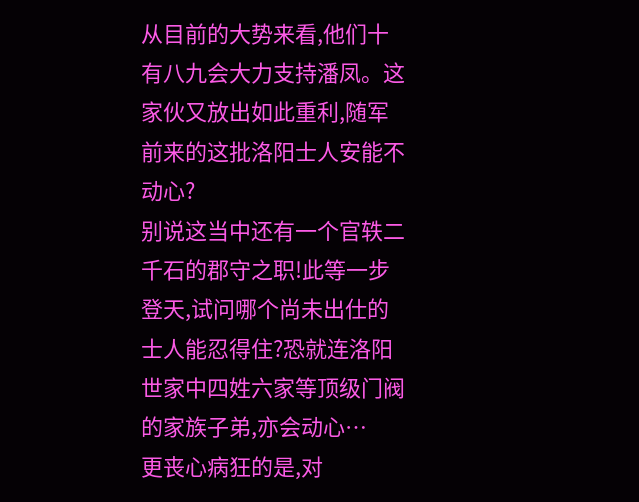从目前的大势来看,他们十有八九会大力支持潘凤。这家伙又放出如此重利,随军前来的这批洛阳士人安能不动心?
别说这当中还有一个官轶二千石的郡守之职!此等一步登天,试问哪个尚未出仕的士人能忍得住?恐就连洛阳世家中四姓六家等顶级门阀的家族子弟,亦会动心…
更丧心病狂的是,对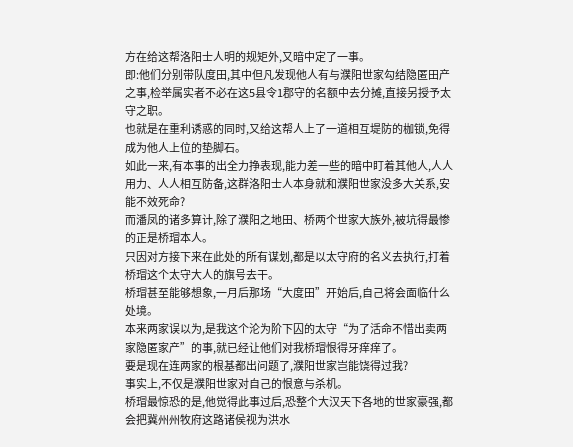方在给这帮洛阳士人明的规矩外,又暗中定了一事。
即:他们分别带队度田,其中但凡发现他人有与濮阳世家勾结隐匿田产之事,检举属实者不必在这5县令1郡守的名额中去分摊,直接另授予太守之职。
也就是在重利诱惑的同时,又给这帮人上了一道相互堤防的枷锁,免得成为他人上位的垫脚石。
如此一来,有本事的出全力挣表现,能力差一些的暗中盯着其他人,人人用力、人人相互防备,这群洛阳士人本身就和濮阳世家没多大关系,安能不效死命?
而潘凤的诸多算计,除了濮阳之地田、桥两个世家大族外,被坑得最惨的正是桥瑁本人。
只因对方接下来在此处的所有谋划,都是以太守府的名义去执行,打着桥瑁这个太守大人的旗号去干。
桥瑁甚至能够想象,一月后那场“大度田”开始后,自己将会面临什么处境。
本来两家误以为,是我这个沦为阶下囚的太守“为了活命不惜出卖两家隐匿家产”的事,就已经让他们对我桥瑁恨得牙痒痒了。
要是现在连两家的根基都出问题了,濮阳世家岂能饶得过我?
事实上,不仅是濮阳世家对自己的恨意与杀机。
桥瑁最惊恐的是,他觉得此事过后,恐整个大汉天下各地的世家豪强,都会把冀州州牧府这路诸侯视为洪水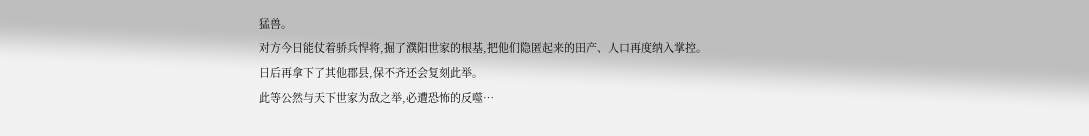猛兽。
对方今日能仗着骄兵悍将,掘了濮阳世家的根基,把他们隐匿起来的田产、人口再度纳入掌控。
日后再拿下了其他郡县,保不齐还会复刻此举。
此等公然与天下世家为敌之举,必遭恐怖的反噬…